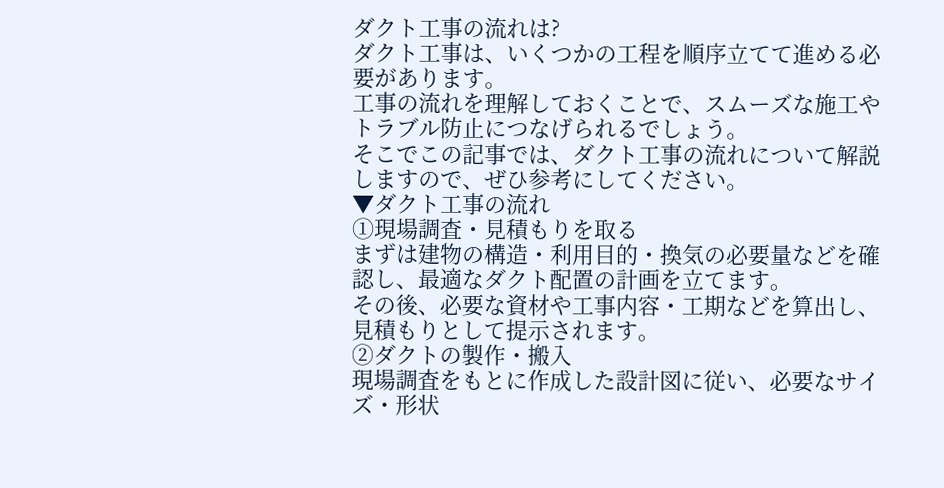ダクト工事の流れは?
ダクト工事は、いくつかの工程を順序立てて進める必要があります。
工事の流れを理解しておくことで、スムーズな施工やトラブル防止につなげられるでしょう。
そこでこの記事では、ダクト工事の流れについて解説しますので、ぜひ参考にしてください。
▼ダクト工事の流れ
①現場調査・見積もりを取る
まずは建物の構造・利用目的・換気の必要量などを確認し、最適なダクト配置の計画を立てます。
その後、必要な資材や工事内容・工期などを算出し、見積もりとして提示されます。
②ダクトの製作・搬入
現場調査をもとに作成した設計図に従い、必要なサイズ・形状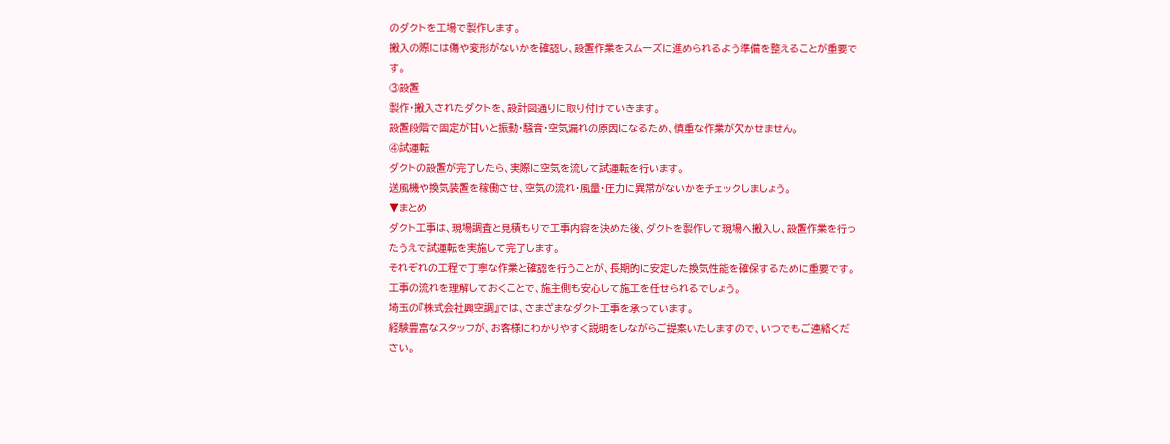のダクトを工場で製作します。
搬入の際には傷や変形がないかを確認し、設置作業をスムーズに進められるよう準備を整えることが重要です。
③設置
製作・搬入されたダクトを、設計図通りに取り付けていきます。
設置段階で固定が甘いと振動・騒音・空気漏れの原因になるため、慎重な作業が欠かせません。
④試運転
ダクトの設置が完了したら、実際に空気を流して試運転を行います。
送風機や換気装置を稼働させ、空気の流れ・風量・圧力に異常がないかをチェックしましょう。
▼まとめ
ダクト工事は、現場調査と見積もりで工事内容を決めた後、ダクトを製作して現場へ搬入し、設置作業を行ったうえで試運転を実施して完了します。
それぞれの工程で丁寧な作業と確認を行うことが、長期的に安定した換気性能を確保するために重要です。
工事の流れを理解しておくことで、施主側も安心して施工を任せられるでしょう。
埼玉の『株式会社興空調』では、さまざまなダクト工事を承っています。
経験豊富なスタッフが、お客様にわかりやすく説明をしながらご提案いたしますので、いつでもご連絡ください。